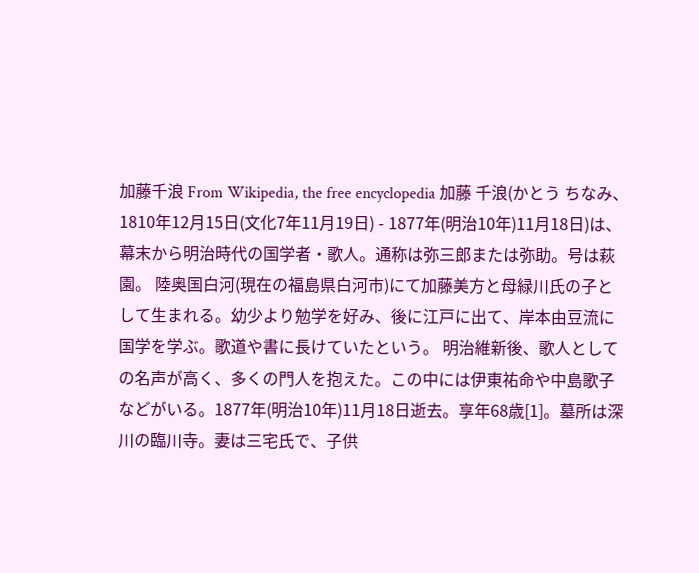加藤千浪 From Wikipedia, the free encyclopedia 加藤 千浪(かとう ちなみ、1810年12月15日(文化7年11月19日) - 1877年(明治10年)11月18日)は、幕末から明治時代の国学者・歌人。通称は弥三郎または弥助。号は萩園。 陸奥国白河(現在の福島県白河市)にて加藤美方と母緑川氏の子として生まれる。幼少より勉学を好み、後に江戸に出て、岸本由豆流に国学を学ぶ。歌道や書に長けていたという。 明治維新後、歌人としての名声が高く、多くの門人を抱えた。この中には伊東祐命や中島歌子などがいる。1877年(明治10年)11月18日逝去。享年68歳[1]。墓所は深川の臨川寺。妻は三宅氏で、子供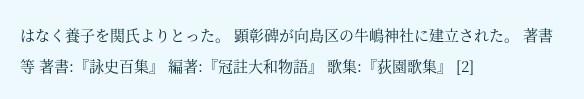はなく養子を関氏よりとった。 顕彰碑が向島区の牛嶋神社に建立された。 著書等 著書:『詠史百集』 編著:『冠註大和物語』 歌集:『荻園歌集』 [2]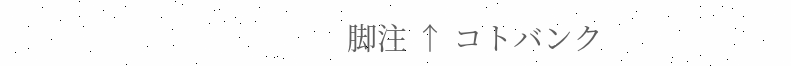脚注 ↑ コトバンク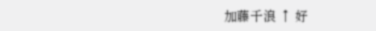加藤千浪 ↑ 好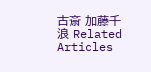古斎 加藤千浪 Related Articles